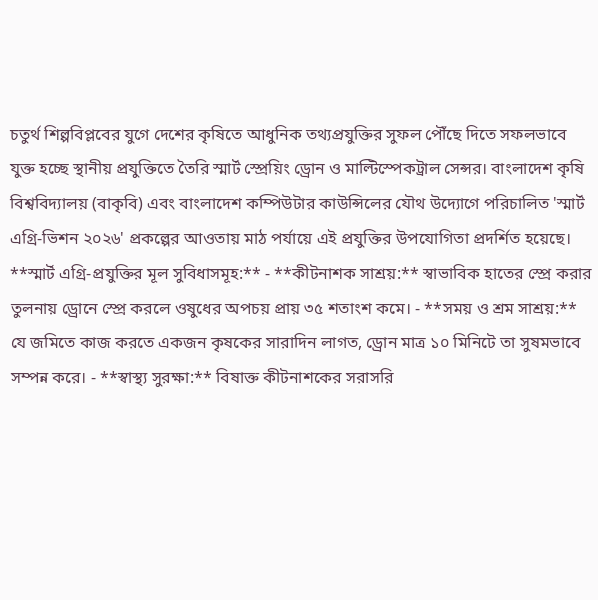চতুর্থ শিল্পবিপ্লবের যুগে দেশের কৃষিতে আধুনিক তথ্যপ্রযুক্তির সুফল পৌঁছে দিতে সফলভাবে যুক্ত হচ্ছে স্থানীয় প্রযুক্তিতে তৈরি স্মার্ট স্প্রেয়িং ড্রোন ও মাল্টিস্পেকট্রাল সেন্সর। বাংলাদেশ কৃষি বিশ্ববিদ্যালয় (বাকৃবি) এবং বাংলাদেশ কম্পিউটার কাউন্সিলের যৌথ উদ্যোগে পরিচালিত 'স্মার্ট এগ্রি-ভিশন ২০২৬' প্রকল্পের আওতায় মাঠ পর্যায়ে এই প্রযুক্তির উপযোগিতা প্রদর্শিত হয়েছে।
**স্মার্ট এগ্রি-প্রযুক্তির মূল সুবিধাসমূহ:** - **কীটনাশক সাশ্রয়:** স্বাভাবিক হাতের স্প্রে করার তুলনায় ড্রোনে স্প্রে করলে ওষুধের অপচয় প্রায় ৩৫ শতাংশ কমে। - **সময় ও শ্রম সাশ্রয়:** যে জমিতে কাজ করতে একজন কৃষকের সারাদিন লাগত, ড্রোন মাত্র ১০ মিনিটে তা সুষমভাবে সম্পন্ন করে। - **স্বাস্থ্য সুরক্ষা:** বিষাক্ত কীটনাশকের সরাসরি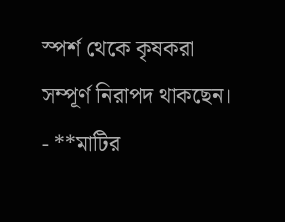স্পর্শ থেকে কৃষকরা সম্পূর্ণ নিরাপদ থাকছেন। - **মাটির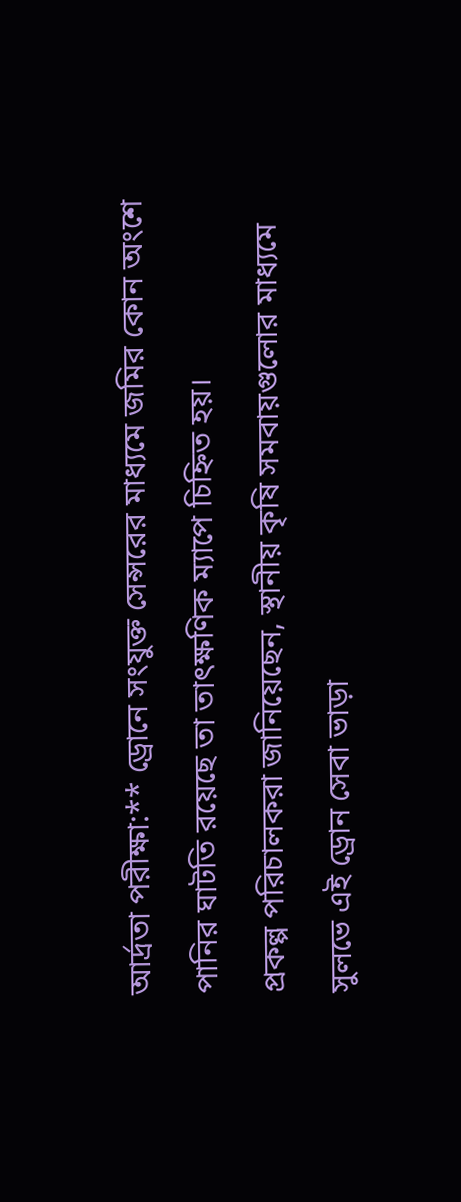আর্দ্রতা পরীক্ষা:** ড্রোনে সংযুক্ত সেন্সরের মাধ্যমে জমির কোন অংশে পানির ঘাটতি রয়েছে তা তাৎক্ষণিক ম্যাপে চিহ্নিত হয়।
প্রকল্প পরিচালকরা জানিয়েছেন, স্থানীয় কৃষি সমবায়গুলোর মাধ্যমে সুলভে এই ড্রোন সেবা ভাড়া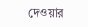দেওয়ার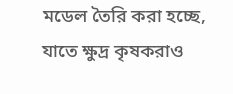মডেল তৈরি করা হচ্ছে, যাতে ক্ষুদ্র কৃষকরাও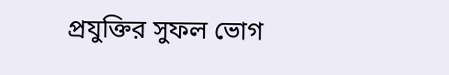প্রযুক্তির সুফল ভোগ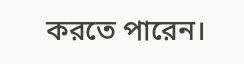করতে পারেন।